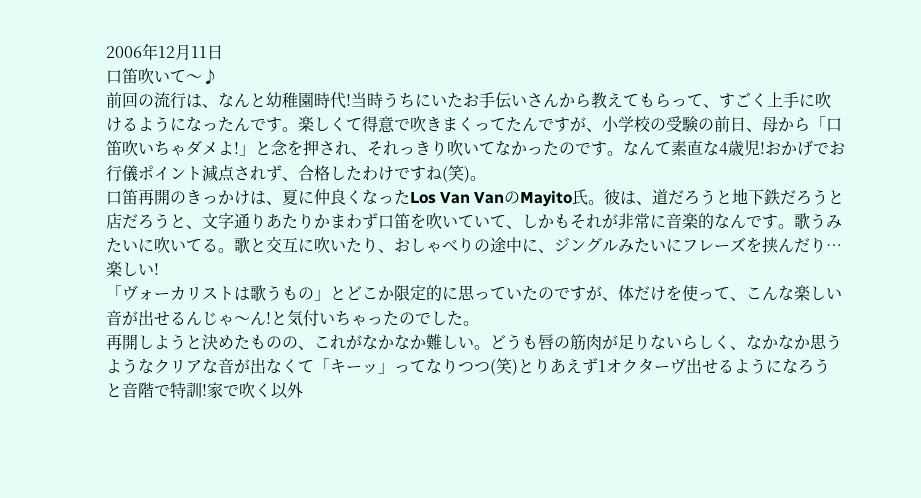2006年12月11日
口笛吹いて〜♪
前回の流行は、なんと幼稚園時代!当時うちにいたお手伝いさんから教えてもらって、すごく上手に吹けるようになったんです。楽しくて得意で吹きまくってたんですが、小学校の受験の前日、母から「口笛吹いちゃダメよ!」と念を押され、それっきり吹いてなかったのです。なんて素直な4歳児!おかげでお行儀ポイント減点されず、合格したわけですね(笑)。
口笛再開のきっかけは、夏に仲良くなったLos Van VanのMayito氏。彼は、道だろうと地下鉄だろうと店だろうと、文字通りあたりかまわず口笛を吹いていて、しかもそれが非常に音楽的なんです。歌うみたいに吹いてる。歌と交互に吹いたり、おしゃべりの途中に、ジングルみたいにフレーズを挟んだり…楽しい!
「ヴォーカリストは歌うもの」とどこか限定的に思っていたのですが、体だけを使って、こんな楽しい音が出せるんじゃ〜ん!と気付いちゃったのでした。
再開しようと決めたものの、これがなかなか難しい。どうも唇の筋肉が足りないらしく、なかなか思うようなクリアな音が出なくて「キーッ」ってなりつつ(笑)とりあえず1オクターヴ出せるようになろうと音階で特訓!家で吹く以外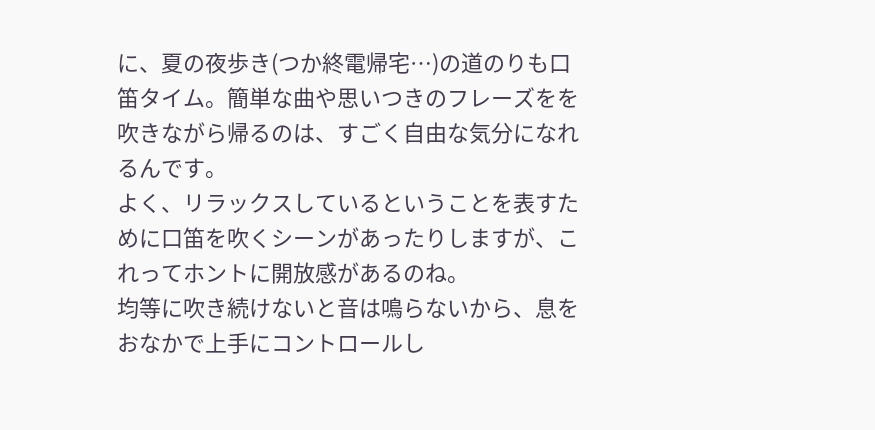に、夏の夜歩き(つか終電帰宅…)の道のりも口笛タイム。簡単な曲や思いつきのフレーズをを吹きながら帰るのは、すごく自由な気分になれるんです。
よく、リラックスしているということを表すために口笛を吹くシーンがあったりしますが、これってホントに開放感があるのね。
均等に吹き続けないと音は鳴らないから、息をおなかで上手にコントロールし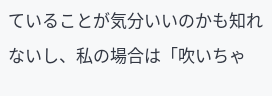ていることが気分いいのかも知れないし、私の場合は「吹いちゃ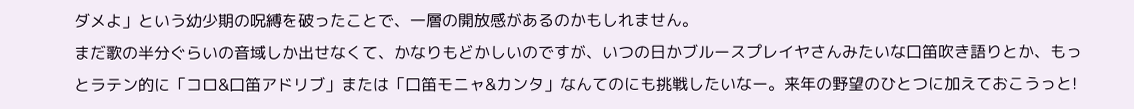ダメよ」という幼少期の呪縛を破ったことで、一層の開放感があるのかもしれません。
まだ歌の半分ぐらいの音域しか出せなくて、かなりもどかしいのですが、いつの日かブルースプレイヤさんみたいな口笛吹き語りとか、もっとラテン的に「コロ&口笛アドリブ」または「口笛モニャ&カンタ」なんてのにも挑戦したいなー。来年の野望のひとつに加えておこうっと!